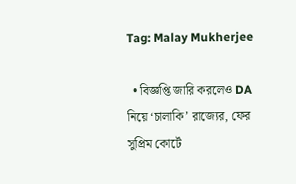Tag: Malay Mukherjee

  • বিজ্ঞপ্তি জারি করলেও DA নিয়ে ‘চালাকি’ রাজ্যের, ফের সুপ্রিম কোর্টে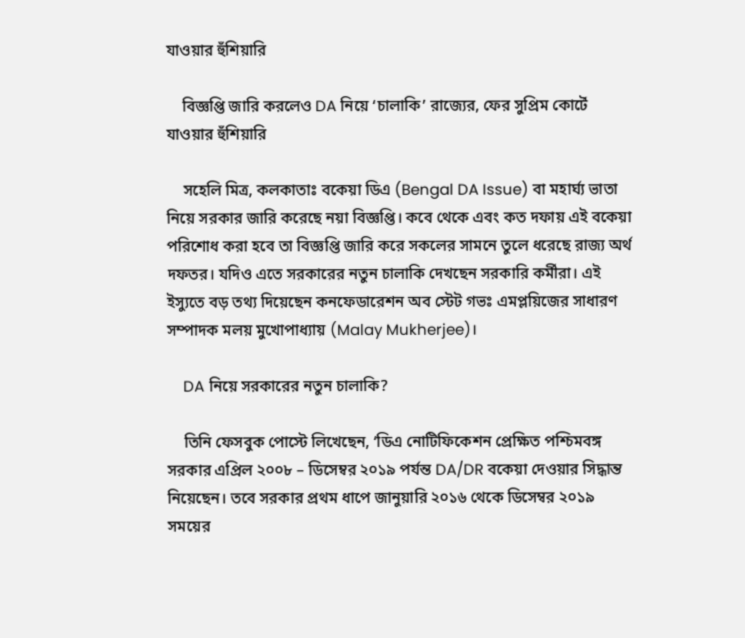যাওয়ার হুঁশিয়ারি

    বিজ্ঞপ্তি জারি করলেও DA নিয়ে ‘চালাকি’ রাজ্যের, ফের সুপ্রিম কোর্টে যাওয়ার হুঁশিয়ারি

    সহেলি মিত্র, কলকাতাঃ বকেয়া ডিএ (Bengal DA Issue) বা মহার্ঘ্য ভাতা নিয়ে সরকার জারি করেছে নয়া বিজ্ঞপ্তি। কবে থেকে এবং কত দফায় এই বকেয়া পরিশোধ করা হবে তা বিজ্ঞপ্তি জারি করে সকলের সামনে তুলে ধরেছে রাজ্য অর্থ দফতর। যদিও এতে সরকারের নতুন চালাকি দেখছেন সরকারি কর্মীরা। এই ইস্যুতে বড় তথ্য দিয়েছেন কনফেডারেশন অব স্টেট গভঃ এমপ্লয়িজের সাধারণ সম্পাদক মলয় মুখোপাধ্যায় (Malay Mukherjee)।

    DA নিয়ে সরকারের নতুন চালাকি?

    তিনি ফেসবুক পোস্টে লিখেছেন, ‘ডিএ নোটিফিকেশন প্রেক্ষিত পশ্চিমবঙ্গ সরকার এপ্রিল ২০০৮ – ডিসেম্বর ২০১৯ পর্যন্ত DA/DR বকেয়া দেওয়ার সিদ্ধান্ত নিয়েছেন। তবে সরকার প্রথম ধাপে জানুয়ারি ২০১৬ থেকে ডিসেম্বর ২০১৯ সময়ের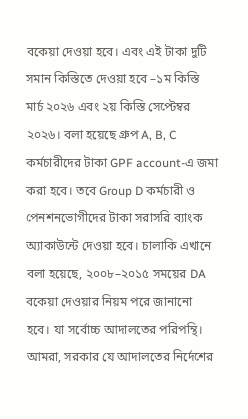বকেয়া দেওয়া হবে। এবং এই টাকা দুটি সমান কিস্তিতে দেওয়া হবে –১ম কিস্তি মার্চ ২০২৬ এবং ২য় কিস্তি সেপ্টেম্বর ২০২৬। বলা হয়েছে গ্রুপ A, B, C কর্মচারীদের টাকা GPF account-এ জমা করা হবে। তবে Group D কর্মচারী ও পেনশনভোগীদের টাকা সরাসরি ব্যাংক অ্যাকাউন্টে দেওয়া হবে। চালাকি এখানে বলা হয়েছে, ২০০৮–২০১৫ সময়ের DA বকেয়া দেওয়ার নিয়ম পরে জানানো হবে। যা সর্বোচ্চ আদালতের পরিপন্থি। আমরা, সরকার যে আদালতের নির্দেশের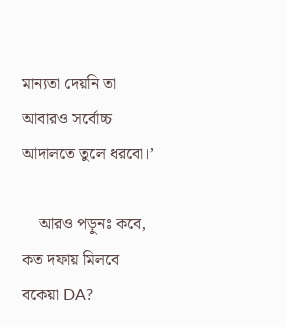মান্যতা দেয়নি তা আবারও সর্বোচ্চ আদালতে তুলে ধরবো।’

    আরও পড়ুনঃ কবে, কত দফায় মিলবে বকেয়া DA?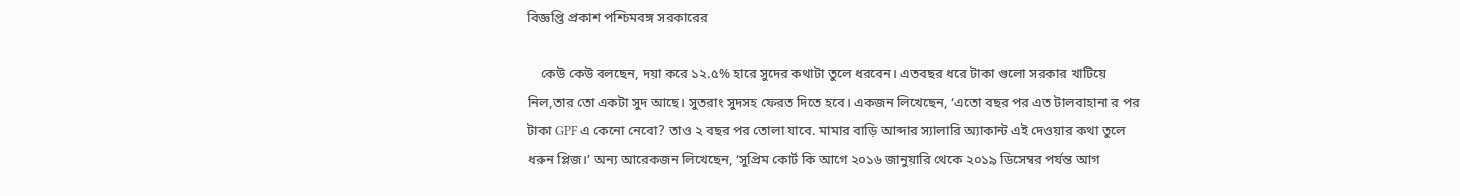বিজ্ঞপ্তি প্রকাশ পশ্চিমবঙ্গ সরকারের

    কেউ কেউ বলছেন, দয়া করে ১২.৫% হারে সুদের কথাটা তুলে ধরবেন। এতবছর ধরে টাকা গুলো সরকার খাটিয়ে নিল,তার তো একটা সুদ আছে। সুতরাং সুদসহ ফেরত দিতে হবে। একজন লিখেছেন, ‘এতো বছর পর এত টালবাহানা র পর টাকা GPF এ কেনো নেবো? তাও ২ বছর পর তোলা যাবে. মামার বাড়ি আব্দার স্যালারি অ্যাকান্ট এই দেওয়ার কথা তুলে ধরুন প্লিজ।’ অন্য আরেকজন লিখেছেন, ‘সুপ্রিম কোর্ট কি আগে ২০১৬ জানুয়ারি থেকে ২০১৯ ডিসেম্বর পর্যন্ত আগ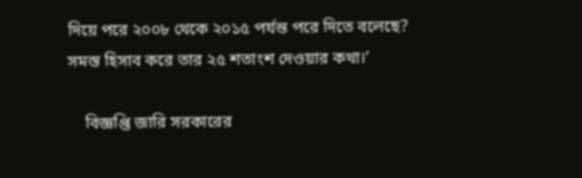দিয়ে পরে ২০০৮ থেকে ২০১৫ পর্যন্ত পরে দিতে বলেছে? সমস্ত হিসাব করে তার ২৫ শতাংশ দেওয়ার কথা।’

    বিজ্ঞপ্তি জারি সরকারের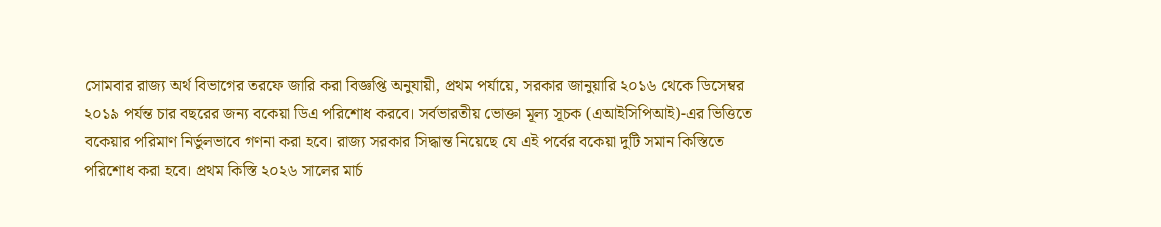সোমবার রাজ্য অর্থ বিভাগের তরফে জারি করা বিজ্ঞপ্তি অনুযায়ী, প্রথম পর্যায়ে, সরকার জানুয়ারি ২০১৬ থেকে ডিসেম্বর ২০১৯ পর্যন্ত চার বছরের জন্য বকেয়া ডিএ পরিশোধ করবে। সর্বভারতীয় ভোক্তা মূল্য সূচক (এআইসিপিআই)-এর ভিত্তিতে বকেয়ার পরিমাণ নির্ভুলভাবে গণনা করা হবে। রাজ্য সরকার সিদ্ধান্ত নিয়েছে যে এই পর্বের বকেয়া দুটি সমান কিস্তিতে পরিশোধ করা হবে। প্রথম কিস্তি ২০২৬ সালের মার্চ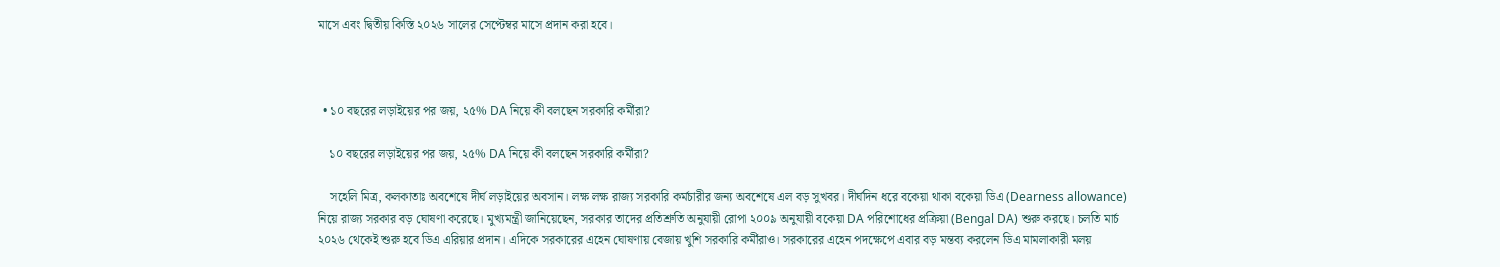মাসে এবং দ্বিতীয় কিস্তি ২০২৬ সালের সেপ্টেম্বর মাসে প্রদান করা হবে।



  • ১০ বছরের লড়াইয়ের পর জয়, ২৫% DA নিয়ে কী বলছেন সরকারি কর্মীরা?

    ১০ বছরের লড়াইয়ের পর জয়, ২৫% DA নিয়ে কী বলছেন সরকারি কর্মীরা?

    সহেলি মিত্র, কলকাতাঃ অবশেষে দীর্ঘ লড়াইয়ের অবসান। লক্ষ লক্ষ রাজ্য সরকারি কর্মচারীর জন্য অবশেষে এল বড় সুখবর। দীর্ঘদিন ধরে বকেয়া থাকা বকেয়া ডিএ (Dearness allowance) নিয়ে রাজ্য সরকার বড় ঘোষণা করেছে। মুখ্যমন্ত্রী জানিয়েছেন, সরকার তাদের প্রতিশ্রুতি অনুযায়ী রোপা ২০০৯ অনুযায়ী বকেয়া DA পরিশোধের প্রক্রিয়া (Bengal DA) শুরু করছে। চলতি মার্চ ২০২৬ থেকেই শুরু হবে ডিএ এরিয়ার প্রদান। এদিকে সরকারের এহেন ঘোষণায় বেজায় খুশি সরকারি কর্মীরাও। সরকারের এহেন পদক্ষেপে এবার বড় মন্তব্য করলেন ডিএ মামলাকারী মলয়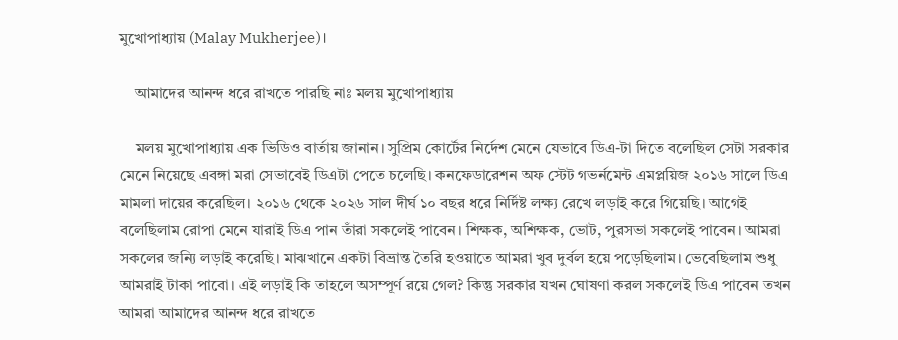মুখোপাধ্যায় (Malay Mukherjee)।

    আমাদের আনন্দ ধরে রাখতে পারছি নাঃ মলয় মুখোপাধ্যায়

    মলয় মুখোপাধ্যায় এক ভিডিও বার্তায় জানান। সুপ্রিম কোর্টের নির্দেশ মেনে যেভাবে ডিএ-টা দিতে বলেছিল সেটা সরকার মেনে নিয়েছে এবঙ্গা মরা সেভাবেই ডিএটা পেতে চলেছি। কনফেডারেশন অফ স্টেট গভর্নমেন্ট এমপ্লয়িজ ২০১৬ সালে ডিএ মামলা দায়ের করেছিল। ২০১৬ থেকে ২০২৬ সাল দীর্ঘ ১০ বছর ধরে নির্দিষ্ট লক্ষ্য রেখে লড়াই করে গিয়েছি। আগেই বলেছিলাম রোপা মেনে যারাই ডিএ পান তাঁরা সকলেই পাবেন। শিক্ষক, অশিক্ষক, ভোট, পুরসভা সকলেই পাবেন। আমরা সকলের জন্যি লড়াই করেছি। মাঝখানে একটা বিভ্রান্ত তৈরি হওয়াতে আমরা খুব দুর্বল হয়ে পড়েছিলাম। ভেবেছিলাম শুধু আমরাই টাকা পাবো। এই লড়াই কি তাহলে অসম্পূর্ণ রয়ে গেল? কিন্তু সরকার যখন ঘোষণা করল সকলেই ডিএ পাবেন তখন আমরা আমাদের আনন্দ ধরে রাখতে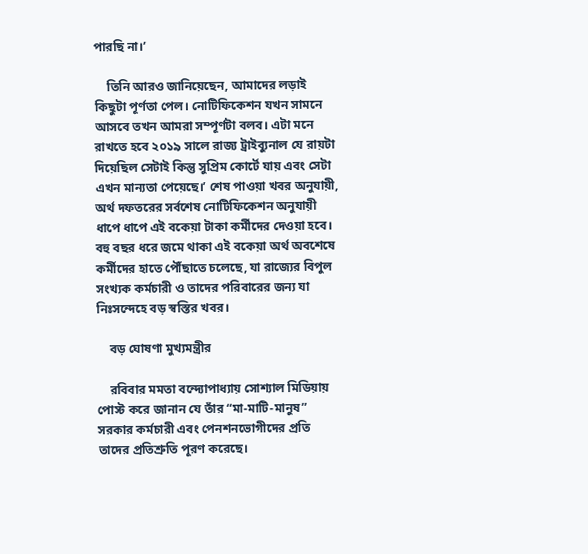পারছি না।’

    তিনি আরও জানিয়েছেন, আমাদের লড়াই কিছুটা পূর্ণতা পেল। নোটিফিকেশন যখন সামনে আসবে তখন আমরা সম্পূর্ণটা বলব। এটা মনে রাখতে হবে ২০১৯ সালে রাজ্য ট্রাইব্যুনাল যে রায়টা দিয়েছিল সেটাই কিন্তু সুপ্রিম কোর্টে যায় এবং সেটা এখন মান্যতা পেয়েছে।’ শেষ পাওয়া খবর অনুযায়ী, অর্থ দফতরের সর্বশেষ নোটিফিকেশন অনুযায়ী ধাপে ধাপে এই বকেয়া টাকা কর্মীদের দেওয়া হবে। বহু বছর ধরে জমে থাকা এই বকেয়া অর্থ অবশেষে কর্মীদের হাতে পৌঁছাতে চলেছে, যা রাজ্যের বিপুল সংখ্যক কর্মচারী ও তাদের পরিবারের জন্য যা নিঃসন্দেহে বড় স্বস্তির খবর।

    বড় ঘোষণা মুখ্যমন্ত্রীর

    রবিবার মমতা বন্দ্যোপাধ্যায় সোশ্যাল মিডিয়ায় পোস্ট করে জানান যে তাঁর “মা-মাটি-মানুষ” সরকার কর্মচারী এবং পেনশনভোগীদের প্রতি তাদের প্রতিশ্রুতি পূরণ করেছে।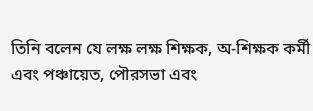তিনি বলেন যে লক্ষ লক্ষ শিক্ষক, অ-শিক্ষক কর্মী এবং পঞ্চায়েত, পৌরসভা এবং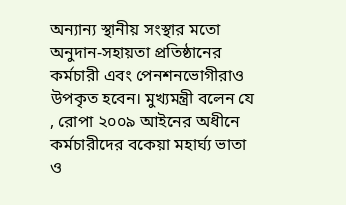অন্যান্য স্থানীয় সংস্থার মতো অনুদান-সহায়তা প্রতিষ্ঠানের কর্মচারী এবং পেনশনভোগীরাও উপকৃত হবেন। মুখ্যমন্ত্রী বলেন যে , রোপা ২০০৯ আইনের অধীনে কর্মচারীদের বকেয়া মহার্ঘ্য ভাতা ও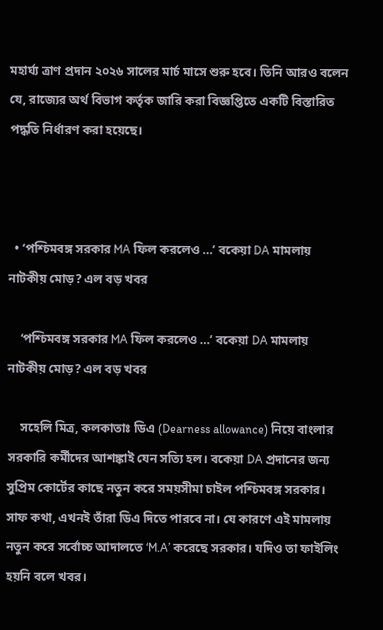মহার্ঘ্য ত্রাণ প্রদান ২০২৬ সালের মার্চ মাসে শুরু হবে। তিনি আরও বলেন যে, রাজ্যের অর্থ বিভাগ কর্তৃক জারি করা বিজ্ঞপ্তিতে একটি বিস্তারিত পদ্ধতি নির্ধারণ করা হয়েছে।



  • ‘পশ্চিমবঙ্গ সরকার MA ফিল করলেও …’ বকেয়া DA মামলায় নাটকীয় মোড়? এল বড় খবর

    ‘পশ্চিমবঙ্গ সরকার MA ফিল করলেও …’ বকেয়া DA মামলায় নাটকীয় মোড়? এল বড় খবর

    সহেলি মিত্র, কলকাতাঃ ডিএ (Dearness allowance) নিয়ে বাংলার সরকারি কর্মীদের আশঙ্কাই যেন সত্যি হল। বকেয়া DA প্রদানের জন্য সুপ্রিম কোর্টের কাছে নতুন করে সময়সীমা চাইল পশ্চিমবঙ্গ সরকার। সাফ কথা, এখনই তাঁরা ডিএ দিতে পারবে না। যে কারণে এই মামলায় নতুন করে সর্বোচ্চ আদালতে ‘M.A’ করেছে সরকার। যদিও তা ফাইলিং হয়নি বলে খবর।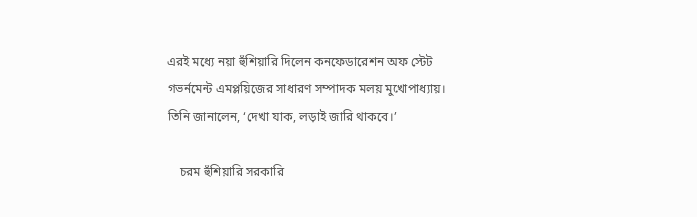এরই মধ্যে নয়া হুঁশিয়ারি দিলেন কনফেডারেশন অফ স্টেট গভর্নমেন্ট এমপ্লয়িজের সাধারণ সম্পাদক মলয় মুখোপাধ্যায়। তিনি জানালেন, ‘দেখা যাক, লড়াই জারি থাকবে।’

    চরম হুঁশিয়ারি সরকারি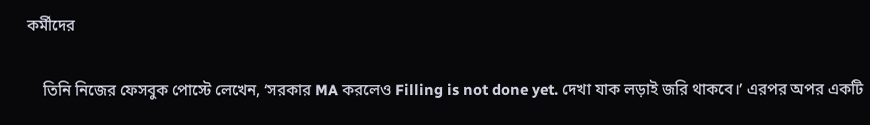কর্মীদের

    তিনি নিজের ফেসবুক পোস্টে লেখেন, ‘সরকার MA করলেও Filling is not done yet. দেখা যাক লড়াই জরি থাকবে।’ এরপর অপর একটি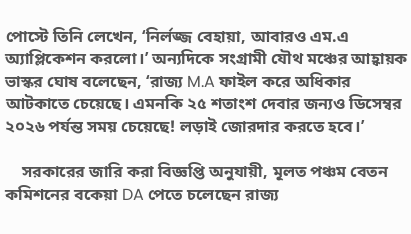পোস্টে তিনি লেখেন, ‘নির্লজ্জ বেহায়া, আবারও এম.এ অ্যাপ্লিকেশন করলো।’ অন্যদিকে সংগ্রামী যৌথ মঞ্চের আহ্বায়ক ভাস্কর ঘোষ বলেছেন, ‘রাজ্য M.A ফাইল করে অধিকার আটকাতে চেয়েছে। এমনকি ২৫ শতাংশ দেবার জন্যও ডিসেম্বর ২০২৬ পর্যন্ত সময় চেয়েছে! লড়াই জোরদার করতে হবে।’

    সরকারের জারি করা বিজ্ঞপ্তি অনুযায়ী, মূলত পঞ্চম বেতন কমিশনের বকেয়া DA পেতে চলেছেন রাজ্য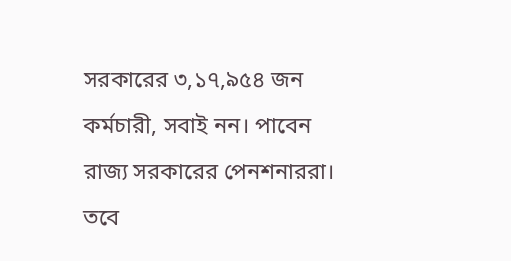সরকারের ৩,১৭,৯৫৪ জন কর্মচারী, সবাই নন। পাবেন রাজ্য সরকারের পেনশনাররা। তবে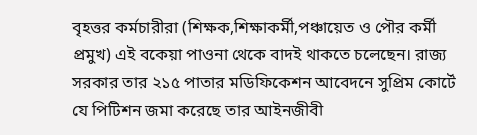বৃহত্তর কর্মচারীরা (শিক্ষক,শিক্ষাকর্মী,পঞ্চায়েত ও পৌর কর্মী প্রমুখ) এই বকেয়া পাওনা থেকে বাদই থাকতে চলেছেন। রাজ্য সরকার তার ২১৫ পাতার মডিফিকেশন আবেদনে সুপ্রিম কোর্টে যে পিটিশন জমা করেছে তার আইনজীবী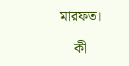মারফত।

    কী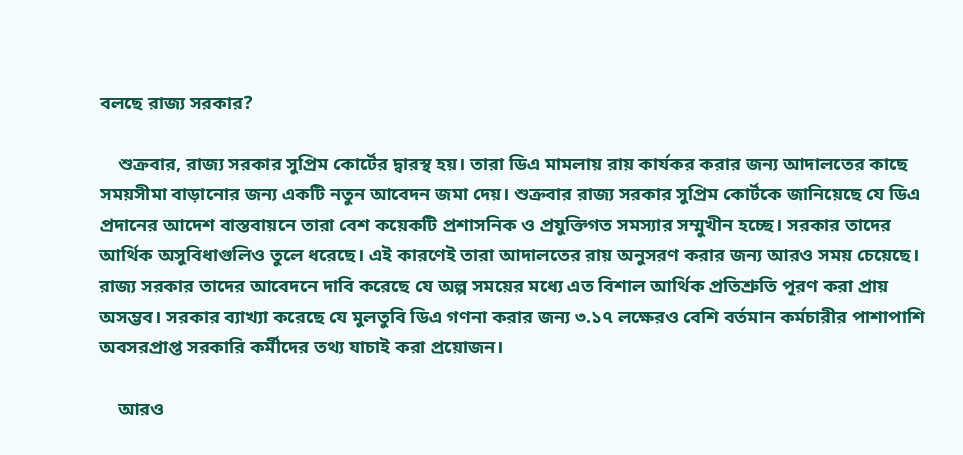বলছে রাজ্য সরকার?

    শুক্রবার, রাজ্য সরকার সুপ্রিম কোর্টের দ্বারস্থ হয়। তারা ডিএ মামলায় রায় কার্যকর করার জন্য আদালতের কাছে সময়সীমা বাড়ানোর জন্য একটি নতুন আবেদন জমা দেয়। শুক্রবার রাজ্য সরকার সুপ্রিম কোর্টকে জানিয়েছে যে ডিএ প্রদানের আদেশ বাস্তবায়নে তারা বেশ কয়েকটি প্রশাসনিক ও প্রযুক্তিগত সমস্যার সম্মুখীন হচ্ছে। সরকার তাদের আর্থিক অসুবিধাগুলিও তুলে ধরেছে। এই কারণেই তারা আদালতের রায় অনুসরণ করার জন্য আরও সময় চেয়েছে। রাজ্য সরকার তাদের আবেদনে দাবি করেছে যে অল্প সময়ের মধ্যে এত বিশাল আর্থিক প্রতিশ্রুতি পূরণ করা প্রায় অসম্ভব। সরকার ব্যাখ্যা করেছে যে মুলতুবি ডিএ গণনা করার জন্য ৩.১৭ লক্ষেরও বেশি বর্তমান কর্মচারীর পাশাপাশি অবসরপ্রাপ্ত সরকারি কর্মীদের তথ্য যাচাই করা প্রয়োজন।

    আরও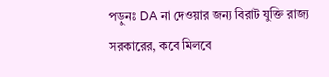পড়ুনঃ DA না দেওয়ার জন্য বিরাট যুক্তি রাজ্য সরকারের, কবে মিলবে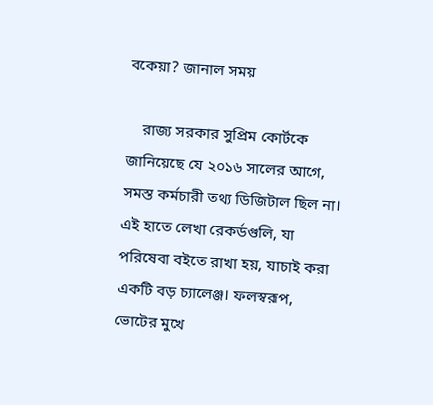বকেয়া? জানাল সময়

    রাজ্য সরকার সুপ্রিম কোর্টকে জানিয়েছে যে ২০১৬ সালের আগে, সমস্ত কর্মচারী তথ্য ডিজিটাল ছিল না। এই হাতে লেখা রেকর্ডগুলি, যা পরিষেবা বইতে রাখা হয়, যাচাই করা একটি বড় চ্যালেঞ্জ। ফলস্বরূপ, ভোটের মুখে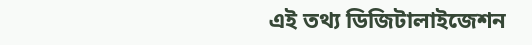এই তথ্য ডিজিটালাইজেশন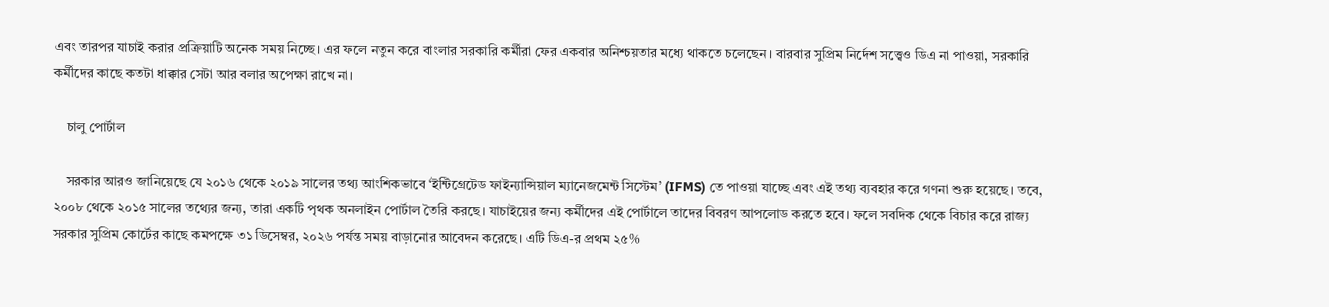এবং তারপর যাচাই করার প্রক্রিয়াটি অনেক সময় নিচ্ছে। এর ফলে নতুন করে বাংলার সরকারি কর্মীরা ফের একবার অনিশ্চয়তার মধ্যে থাকতে চলেছেন। বারবার সুপ্রিম নির্দেশ সত্ত্বেও ডিএ না পাওয়া, সরকারি কর্মীদের কাছে কতটা ধাক্কার সেটা আর বলার অপেক্ষা রাখে না।

    চালু পোর্টাল

    সরকার আরও জানিয়েছে যে ২০১৬ থেকে ২০১৯ সালের তথ্য আংশিকভাবে ‘ইন্টিগ্রেটেড ফাইন্যান্সিয়াল ম্যানেজমেন্ট সিস্টেম’ (IFMS) তে পাওয়া যাচ্ছে এবং এই তথ্য ব্যবহার করে গণনা শুরু হয়েছে। তবে, ২০০৮ থেকে ২০১৫ সালের তথ্যের জন্য, তারা একটি পৃথক অনলাইন পোর্টাল তৈরি করছে। যাচাইয়ের জন্য কর্মীদের এই পোর্টালে তাদের বিবরণ আপলোড করতে হবে। ফলে সবদিক থেকে বিচার করে রাজ্য সরকার সুপ্রিম কোর্টের কাছে কমপক্ষে ৩১ ডিসেম্বর, ২০২৬ পর্যন্ত সময় বাড়ানোর আবেদন করেছে। এটি ডিএ-র প্রথম ২৫%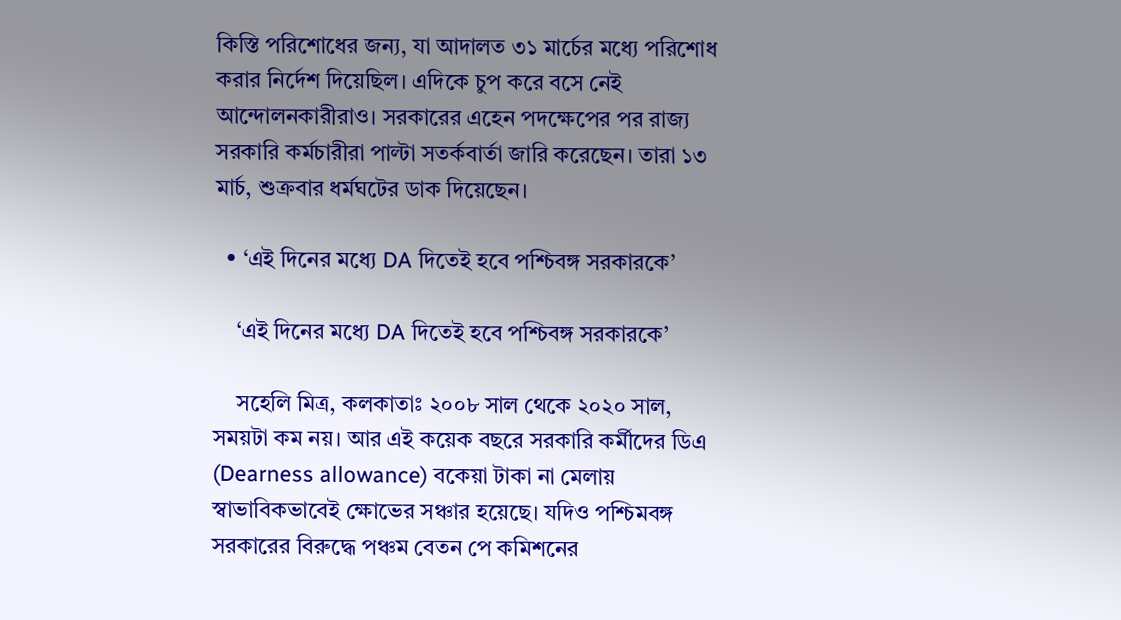কিস্তি পরিশোধের জন্য, যা আদালত ৩১ মার্চের মধ্যে পরিশোধ করার নির্দেশ দিয়েছিল। এদিকে চুপ করে বসে নেই আন্দোলনকারীরাও। সরকারের এহেন পদক্ষেপের পর রাজ্য সরকারি কর্মচারীরা পাল্টা সতর্কবার্তা জারি করেছেন। তারা ১৩ মার্চ, শুক্রবার ধর্মঘটের ডাক দিয়েছেন।

  • ‘এই দিনের মধ্যে DA দিতেই হবে পশ্চিবঙ্গ সরকারকে’

    ‘এই দিনের মধ্যে DA দিতেই হবে পশ্চিবঙ্গ সরকারকে’

    সহেলি মিত্র, কলকাতাঃ ২০০৮ সাল থেকে ২০২০ সাল, সময়টা কম নয়। আর এই কয়েক বছরে সরকারি কর্মীদের ডিএ (Dearness allowance) বকেয়া টাকা না মেলায় স্বাভাবিকভাবেই ক্ষোভের সঞ্চার হয়েছে। যদিও পশ্চিমবঙ্গ সরকারের বিরুদ্ধে পঞ্চম বেতন পে কমিশনের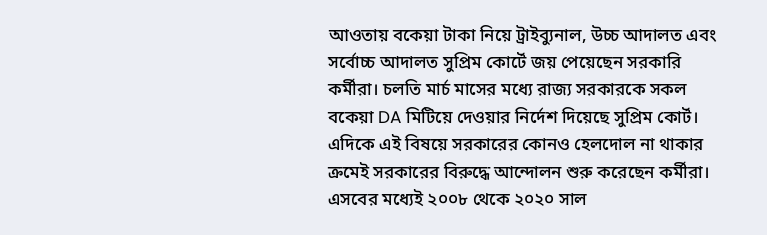আওতায় বকেয়া টাকা নিয়ে ট্রাইব্যুনাল, উচ্চ আদালত এবং সর্বোচ্চ আদালত সুপ্রিম কোর্টে জয় পেয়েছেন সরকারি কর্মীরা। চলতি মার্চ মাসের মধ্যে রাজ্য সরকারকে সকল বকেয়া DA মিটিয়ে দেওয়ার নির্দেশ দিয়েছে সুপ্রিম কোর্ট। এদিকে এই বিষয়ে সরকারের কোনও হেলদোল না থাকার ক্রমেই সরকারের বিরুদ্ধে আন্দোলন শুরু করেছেন কর্মীরা। এসবের মধ্যেই ২০০৮ থেকে ২০২০ সাল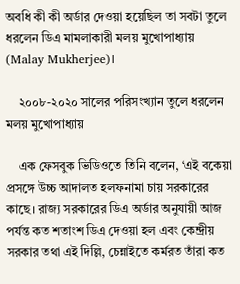অবধি কী কী অর্ডার দেওয়া হয়েছিল তা সবটা তুলে ধরলেন ডিএ মামলাকারী মলয় মুখোপাধ্যায় (Malay Mukherjee)।

    ২০০৮-২০২০ সালের পরিসংখ্যান তুলে ধরলেন মলয় মুখোপাধ্যায়

    এক ফেসবুক ভিডিওতে তিনি বলেন, ‘এই বকেয়া প্রসঙ্গে উচ্চ আদালত হলফনামা চায় সরকারের কাছে। রাজ্য সরকারের ডিএ অর্ডার অনুযায়ী আজ পর্যন্ত কত শতাংশ ডিএ দেওয়া হল এবং কেন্দ্রীয় সরকার তথা এই দিল্লি, চেন্নাইতে কর্মরত তাঁরা কত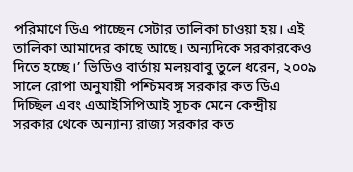পরিমাণে ডিএ পাচ্ছেন সেটার তালিকা চাওয়া হয়। এই তালিকা আমাদের কাছে আছে। অন্যদিকে সরকারকেও দিতে হচ্ছে।’ ভিডিও বার্তায় মলয়বাবু তুলে ধরেন, ২০০৯ সালে রোপা অনুযায়ী পশ্চিমবঙ্গ সরকার কত ডিএ দিচ্ছিল এবং এআইসিপিআই সূচক মেনে কেন্দ্রীয় সরকার থেকে অন্যান্য রাজ্য সরকার কত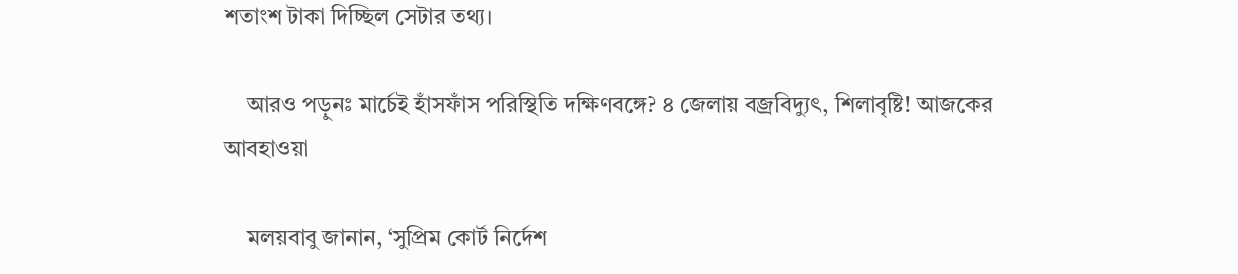শতাংশ টাকা দিচ্ছিল সেটার তথ্য।

    আরও পড়ুনঃ মার্চেই হাঁসফাঁস পরিস্থিতি দক্ষিণবঙ্গে? ৪ জেলায় বজ্রবিদ্যুৎ, শিলাবৃষ্টি! আজকের আবহাওয়া

    মলয়বাবু জানান, ‘সুপ্রিম কোর্ট নির্দেশ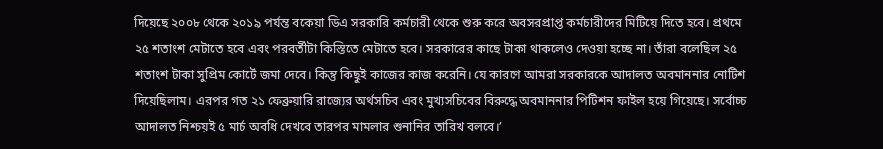দিয়েছে ২০০৮ থেকে ২০১৯ পর্যন্ত বকেয়া ডিএ সরকারি কর্মচারী থেকে শুরু করে অবসরপ্রাপ্ত কর্মচারীদের মিটিয়ে দিতে হবে। প্রথমে ২৫ শতাংশ মেটাতে হবে এবং পরবর্তীটা কিস্তিতে মেটাতে হবে। সরকারের কাছে টাকা থাকলেও দেওয়া হচ্ছে না। তাঁরা বলেছিল ২৫ শতাংশ টাকা সুপ্রিম কোর্টে জমা দেবে। কিন্তু কিছুই কাজের কাজ করেনি। যে কারণে আমরা সরকারকে আদালত অবমাননার নোটিশ দিয়েছিলাম। এরপর গত ২১ ফেব্রুয়ারি রাজ্যের অর্থসচিব এবং মুখ্যসচিবের বিরুদ্ধে অবমাননার পিটিশন ফাইল হয়ে গিয়েছে। সর্বোচ্চ আদালত নিশ্চয়ই ৫ মার্চ অবধি দেখবে তারপর মামলার শুনানির তারিখ বলবে।’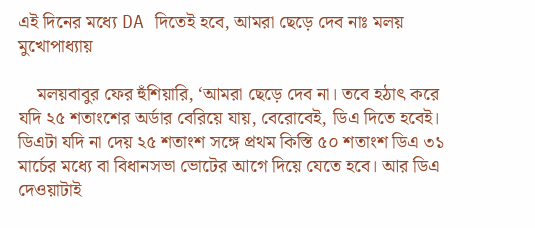এই দিনের মধ্যে DA দিতেই হবে, আমরা ছেড়ে দেব নাঃ মলয় মুখোপাধ্যায়

    মলয়বাবুর ফের হুঁশিয়ারি, ‘আমরা ছেড়ে দেব না। তবে হঠাৎ করে যদি ২৫ শতাংশের অর্ডার বেরিয়ে যায়, বেরোবেই, ডিএ দিতে হবেই। ডিএটা যদি না দেয় ২৫ শতাংশ সঙ্গে প্রথম কিস্তি ৫০ শতাংশ ডিএ ৩১ মার্চের মধ্যে বা বিধানসভা ভোটের আগে দিয়ে যেতে হবে। আর ডিএ দেওয়াটাই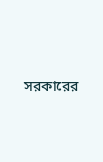সরকারের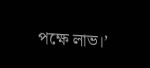পক্ষে লাভ।’